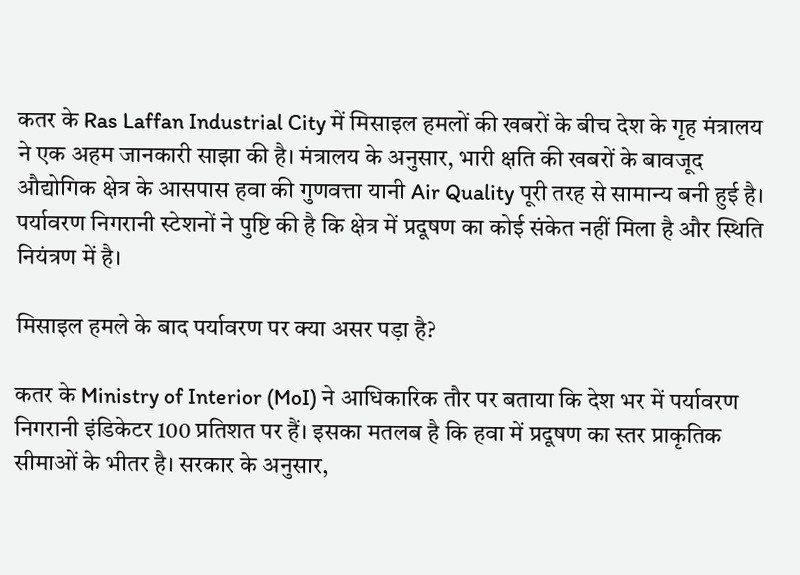कतर के Ras Laffan Industrial City में मिसाइल हमलों की खबरों के बीच देश के गृह मंत्रालय ने एक अहम जानकारी साझा की है। मंत्रालय के अनुसार, भारी क्षति की खबरों के बावजूद औद्योगिक क्षेत्र के आसपास हवा की गुणवत्ता यानी Air Quality पूरी तरह से सामान्य बनी हुई है। पर्यावरण निगरानी स्टेशनों ने पुष्टि की है कि क्षेत्र में प्रदूषण का कोई संकेत नहीं मिला है और स्थिति नियंत्रण में है।

मिसाइल हमले के बाद पर्यावरण पर क्या असर पड़ा है?

कतर के Ministry of Interior (MoI) ने आधिकारिक तौर पर बताया कि देश भर में पर्यावरण निगरानी इंडिकेटर 100 प्रतिशत पर हैं। इसका मतलब है कि हवा में प्रदूषण का स्तर प्राकृतिक सीमाओं के भीतर है। सरकार के अनुसार,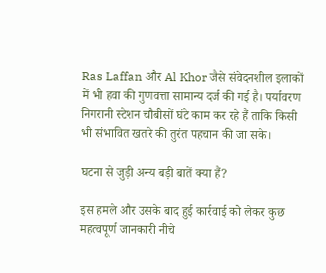Ras Laffan और Al Khor जैसे संवेदनशील इलाकों में भी हवा की गुणवत्ता सामान्य दर्ज की गई है। पर्यावरण निगरानी स्टेशन चौबीसों घंटे काम कर रहे हैं ताकि किसी भी संभावित खतरे की तुरंत पहचान की जा सके।

घटना से जुड़ी अन्य बड़ी बातें क्या हैं?

इस हमले और उसके बाद हुई कार्रवाई को लेकर कुछ महत्वपूर्ण जानकारी नीचे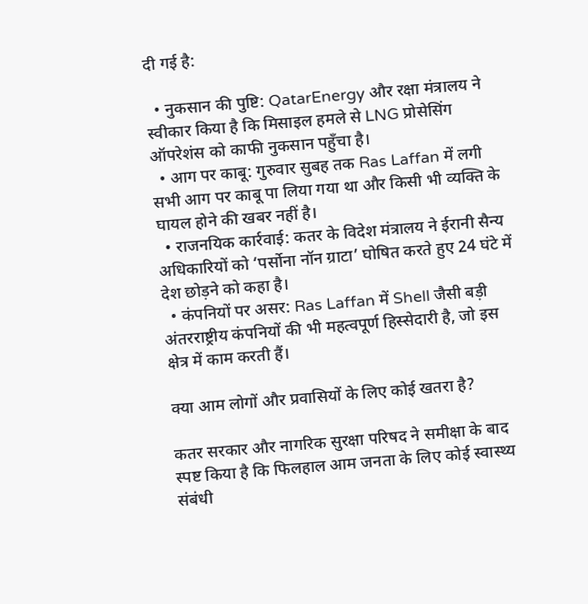दी गई है:

  • नुकसान की पुष्टि: QatarEnergy और रक्षा मंत्रालय ने स्वीकार किया है कि मिसाइल हमले से LNG प्रोसेसिंग ऑपरेशंस को काफी नुकसान पहुँचा है।
  • आग पर काबू: गुरुवार सुबह तक Ras Laffan में लगी सभी आग पर काबू पा लिया गया था और किसी भी व्यक्ति के घायल होने की खबर नहीं है।
  • राजनयिक कार्रवाई: कतर के विदेश मंत्रालय ने ईरानी सैन्य अधिकारियों को ‘पर्सोना नॉन ग्राटा’ घोषित करते हुए 24 घंटे में देश छोड़ने को कहा है।
  • कंपनियों पर असर: Ras Laffan में Shell जैसी बड़ी अंतरराष्ट्रीय कंपनियों की भी महत्वपूर्ण हिस्सेदारी है, जो इस क्षेत्र में काम करती हैं।

क्या आम लोगों और प्रवासियों के लिए कोई खतरा है?

कतर सरकार और नागरिक सुरक्षा परिषद ने समीक्षा के बाद स्पष्ट किया है कि फिलहाल आम जनता के लिए कोई स्वास्थ्य संबंधी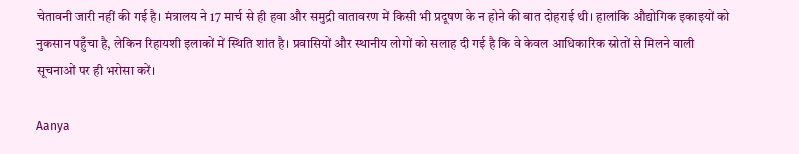चेतावनी जारी नहीं की गई है। मंत्रालय ने 17 मार्च से ही हवा और समुद्री वातावरण में किसी भी प्रदूषण के न होने की बात दोहराई थी। हालांकि औद्योगिक इकाइयों को नुकसान पहुँचा है, लेकिन रिहायशी इलाकों में स्थिति शांत है। प्रवासियों और स्थानीय लोगों को सलाह दी गई है कि वे केवल आधिकारिक स्रोतों से मिलने वाली सूचनाओं पर ही भरोसा करें।

Aanya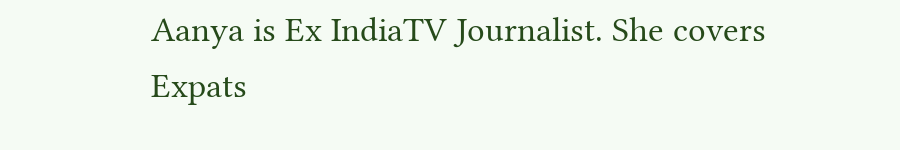Aanya is Ex IndiaTV Journalist. She covers Expats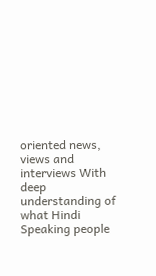oriented news, views and interviews With deep understanding of what Hindi Speaking people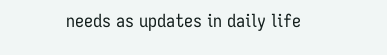needs as updates in daily life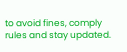to avoid fines, comply rules and stay updated.